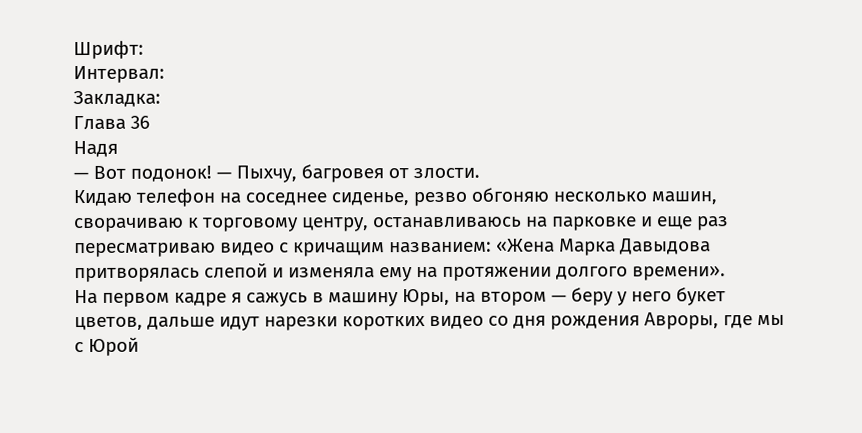Шрифт:
Интервал:
Закладка:
Глава 36
Надя
— Вот подонок! — Пыхчу, багровея от злости.
Кидаю телефон на соседнее сиденье, резво обгоняю несколько машин, сворачиваю к торговому центру, останавливаюсь на парковке и еще раз пересматриваю видео с кричащим названием: «Жена Марка Давыдова притворялась слепой и изменяла ему на протяжении долгого времени».
На первом кадре я сажусь в машину Юры, на втором — беру у него букет цветов, дальше идут нарезки коротких видео со дня рождения Авроры, где мы с Юрой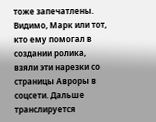тоже запечатлены. Видимо, Марк или тот, кто ему помогал в создании ролика, взяли эти нарезки со страницы Авроры в соцсети. Дальше транслируется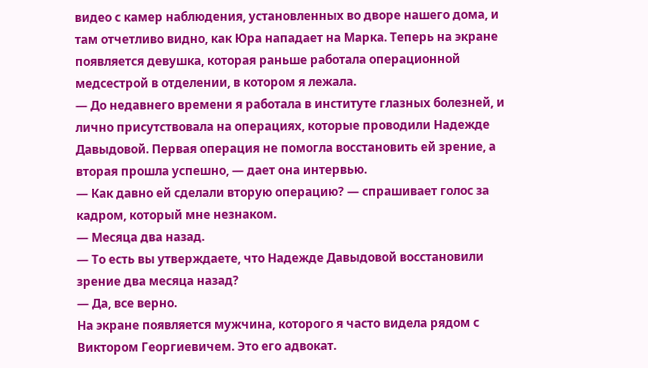видео с камер наблюдения, установленных во дворе нашего дома, и там отчетливо видно, как Юра нападает на Марка. Теперь на экране появляется девушка, которая раньше работала операционной медсестрой в отделении, в котором я лежала.
— До недавнего времени я работала в институте глазных болезней, и лично присутствовала на операциях, которые проводили Надежде Давыдовой. Первая операция не помогла восстановить ей зрение, а вторая прошла успешно, — дает она интервью.
— Как давно ей сделали вторую операцию? — спрашивает голос за кадром, который мне незнаком.
— Месяца два назад.
— То есть вы утверждаете, что Надежде Давыдовой восстановили зрение два месяца назад?
— Да, все верно.
На экране появляется мужчина, которого я часто видела рядом с Виктором Георгиевичем. Это его адвокат.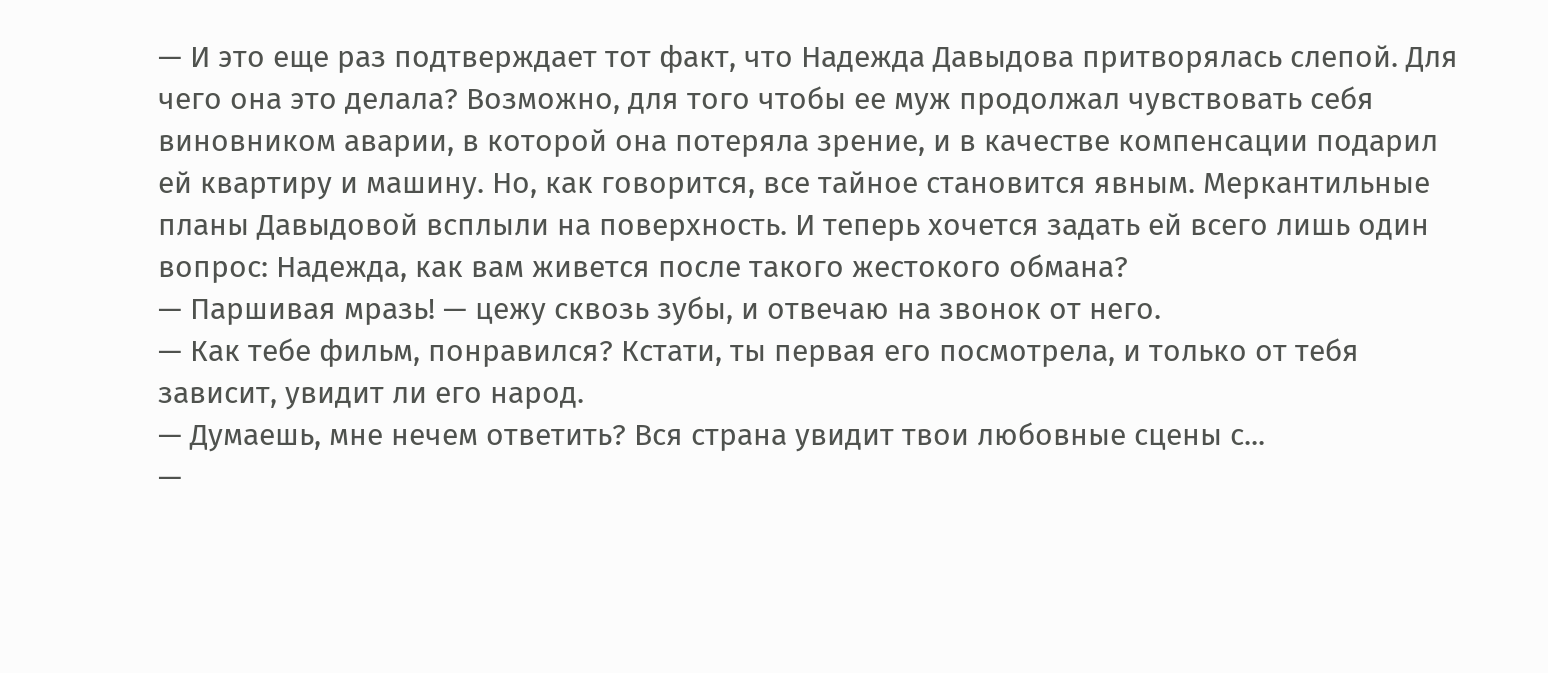— И это еще раз подтверждает тот факт, что Надежда Давыдова притворялась слепой. Для чего она это делала? Возможно, для того чтобы ее муж продолжал чувствовать себя виновником аварии, в которой она потеряла зрение, и в качестве компенсации подарил ей квартиру и машину. Но, как говорится, все тайное становится явным. Меркантильные планы Давыдовой всплыли на поверхность. И теперь хочется задать ей всего лишь один вопрос: Надежда, как вам живется после такого жестокого обмана?
— Паршивая мразь! — цежу сквозь зубы, и отвечаю на звонок от него.
— Как тебе фильм, понравился? Кстати, ты первая его посмотрела, и только от тебя зависит, увидит ли его народ.
— Думаешь, мне нечем ответить? Вся страна увидит твои любовные сцены с...
—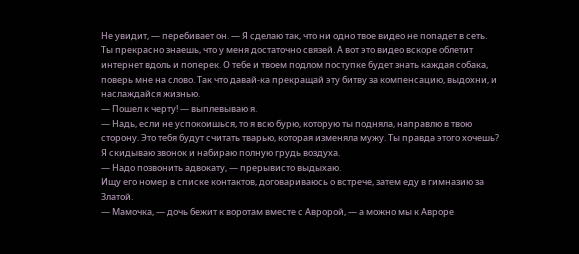Не увидит, — перебивает он. — Я сделаю так, что ни одно твое видео не попадет в сеть. Ты прекрасно знаешь, что у меня достаточно связей. А вот это видео вскоре облетит интернет вдоль и поперек. О тебе и твоем подлом поступке будет знать каждая собака, поверь мне на слово. Так что давай-ка прекращай эту битву за компенсацию, выдохни, и наслаждайся жизнью.
— Пошел к черту! — выплевываю я.
— Надь, если не успокоишься, то я всю бурю, которую ты подняла, направлю в твою сторону. Это тебя будут считать тварью, которая изменяла мужу. Ты правда этого хочешь?
Я скидываю звонок и набираю полную грудь воздуха.
— Надо позвонить адвокату, — прерывисто выдыхаю.
Ищу его номер в списке контактов, договариваюсь о встрече, затем еду в гимназию за Златой.
— Мамочка, — дочь бежит к воротам вместе с Авророй, — а можно мы к Авроре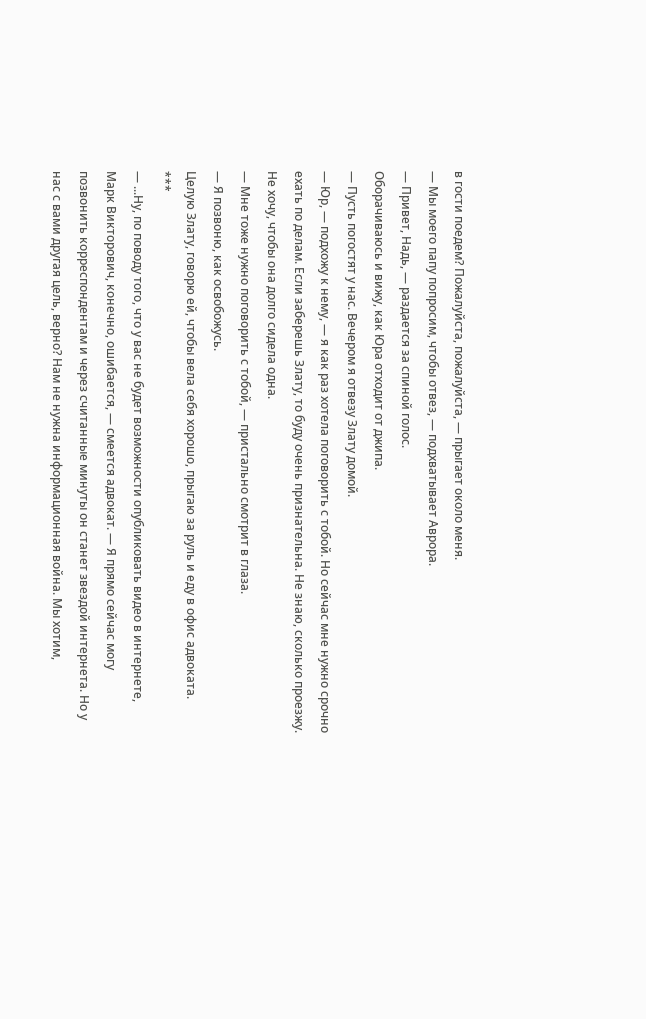в гости поедем? Пожалуйста, пожалуйста, — прыгает около меня.
— Мы моего папу попросим, чтобы отвез, — подхватывает Аврора.
— Привет, Надь, — раздается за спиной голос.
Оборачиваюсь и вижу, как Юра отходит от джипа.
— Пусть погостят у нас. Вечером я отвезу Злату домой.
— Юр, — подхожу к нему, — я как раз хотела поговорить с тобой. Но сейчас мне нужно срочно ехать по делам. Если заберешь Злату, то буду очень признательна. Не знаю, сколько проезжу. Не хочу, чтобы она долго сидела одна.
— Мне тоже нужно поговорить с тобой, — пристально смотрит в глаза.
— Я позвоню, как освобожусь.
Целую Злату, говорю ей, чтобы вела себя хорошо, прыгаю за руль и еду в офис адвоката.
***
— ...Ну, по поводу того, что у вас не будет возможности опубликовать видео в интернете, Марк Викторович, конечно, ошибается, — смеется адвокат. — Я прямо сейчас могу позвонить корреспондентам и через считанные минуты он станет звездой интернета. Но у нас с вами другая цель, верно? Нам не нужна информационная война. Мы хотим,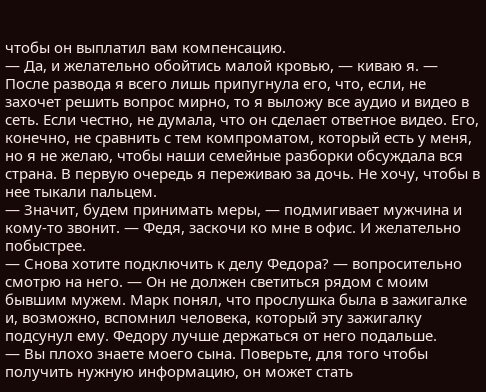чтобы он выплатил вам компенсацию.
— Да, и желательно обойтись малой кровью, — киваю я. — После развода я всего лишь припугнула его, что, если, не захочет решить вопрос мирно, то я выложу все аудио и видео в сеть. Если честно, не думала, что он сделает ответное видео. Его, конечно, не сравнить с тем компроматом, который есть у меня, но я не желаю, чтобы наши семейные разборки обсуждала вся страна. В первую очередь я переживаю за дочь. Не хочу, чтобы в нее тыкали пальцем.
— Значит, будем принимать меры, — подмигивает мужчина и кому-то звонит. — Федя, заскочи ко мне в офис. И желательно побыстрее.
— Снова хотите подключить к делу Федора? — вопросительно смотрю на него. — Он не должен светиться рядом с моим бывшим мужем. Марк понял, что прослушка была в зажигалке и, возможно, вспомнил человека, который эту зажигалку подсунул ему. Федору лучше держаться от него подальше.
— Вы плохо знаете моего сына. Поверьте, для того чтобы получить нужную информацию, он может стать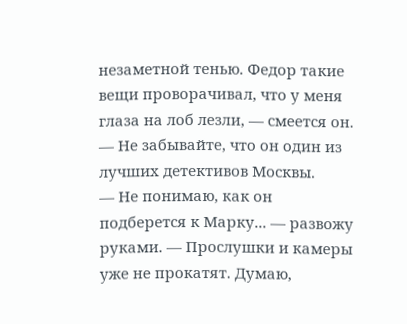незаметной тенью. Федор такие вещи проворачивал, что у меня глаза на лоб лезли, — смеется он. — Не забывайте, что он один из лучших детективов Москвы.
— Не понимаю, как он подберется к Марку... — развожу руками. — Прослушки и камеры уже не прокатят. Думаю,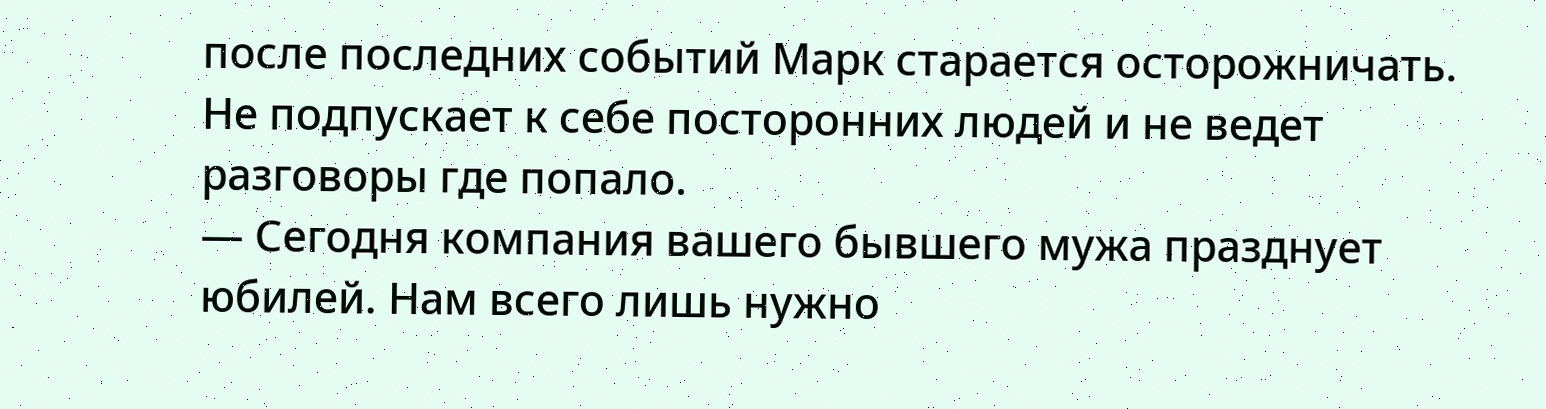после последних событий Марк старается осторожничать. Не подпускает к себе посторонних людей и не ведет разговоры где попало.
— Сегодня компания вашего бывшего мужа празднует юбилей. Нам всего лишь нужно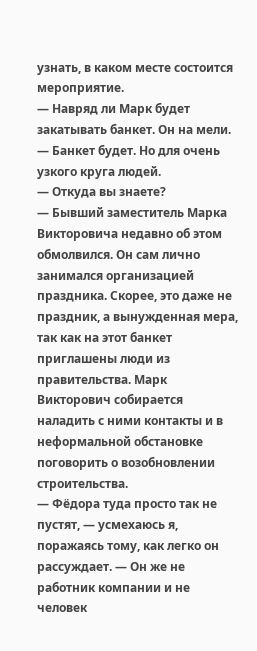узнать, в каком месте состоится мероприятие.
— Навряд ли Марк будет закатывать банкет. Он на мели.
— Банкет будет. Но для очень узкого круга людей.
— Откуда вы знаете?
— Бывший заместитель Марка Викторовича недавно об этом обмолвился. Он сам лично занимался организацией праздника. Скорее, это даже не праздник, а вынужденная мера, так как на этот банкет приглашены люди из правительства. Марк Викторович собирается наладить с ними контакты и в неформальной обстановке поговорить о возобновлении строительства.
— Фёдора туда просто так не пустят, — усмехаюсь я, поражаясь тому, как легко он рассуждает. — Он же не работник компании и не человек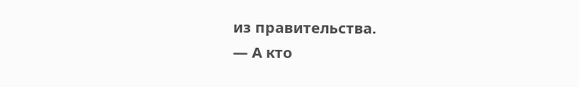из правительства.
— А кто